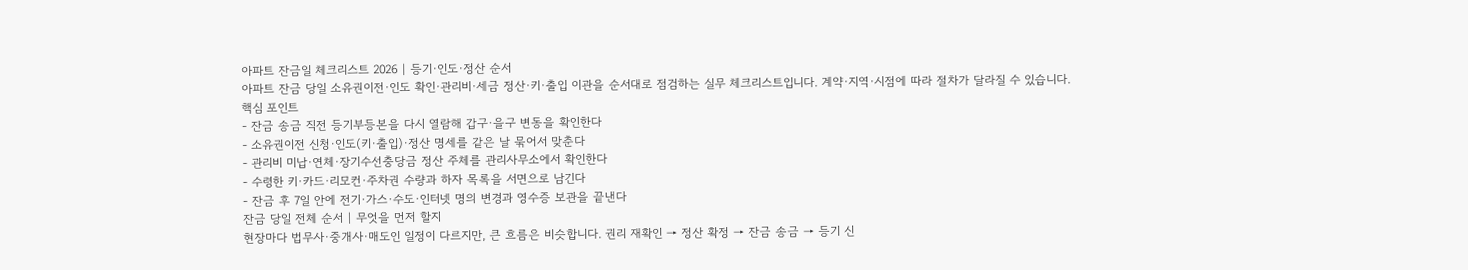아파트 잔금일 체크리스트 2026 | 등기·인도·정산 순서
아파트 잔금 당일 소유권이전·인도 확인·관리비·세금 정산·키·출입 이관을 순서대로 점검하는 실무 체크리스트입니다. 계약·지역·시점에 따라 절차가 달라질 수 있습니다.
핵심 포인트
- 잔금 송금 직전 등기부등본을 다시 열람해 갑구·을구 변동을 확인한다
- 소유권이전 신청·인도(키·출입)·정산 명세를 같은 날 묶어서 맞춘다
- 관리비 미납·연체·장기수선충당금 정산 주체를 관리사무소에서 확인한다
- 수령한 키·카드·리모컨·주차권 수량과 하자 목록을 서면으로 남긴다
- 잔금 후 7일 안에 전기·가스·수도·인터넷 명의 변경과 영수증 보관을 끝낸다
잔금 당일 전체 순서 | 무엇을 먼저 할지
현장마다 법무사·중개사·매도인 일정이 다르지만, 큰 흐름은 비슷합니다. 권리 재확인 → 정산 확정 → 잔금 송금 → 등기 신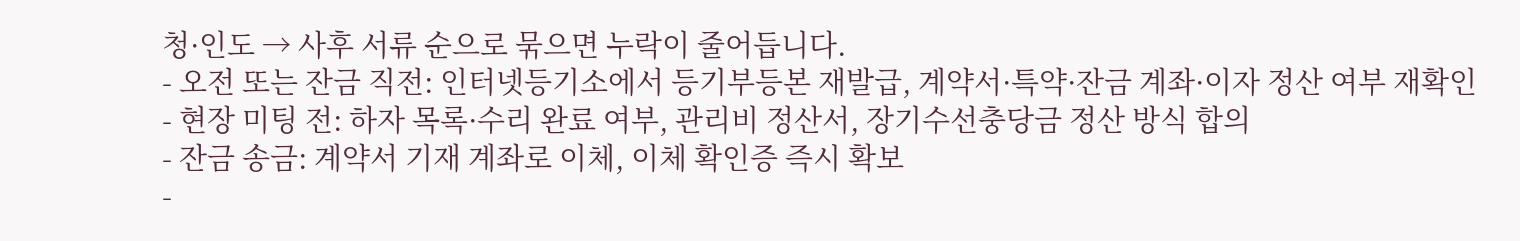청·인도 → 사후 서류 순으로 묶으면 누락이 줄어듭니다.
- 오전 또는 잔금 직전: 인터넷등기소에서 등기부등본 재발급, 계약서·특약·잔금 계좌·이자 정산 여부 재확인
- 현장 미팅 전: 하자 목록·수리 완료 여부, 관리비 정산서, 장기수선충당금 정산 방식 합의
- 잔금 송금: 계약서 기재 계좌로 이체, 이체 확인증 즉시 확보
-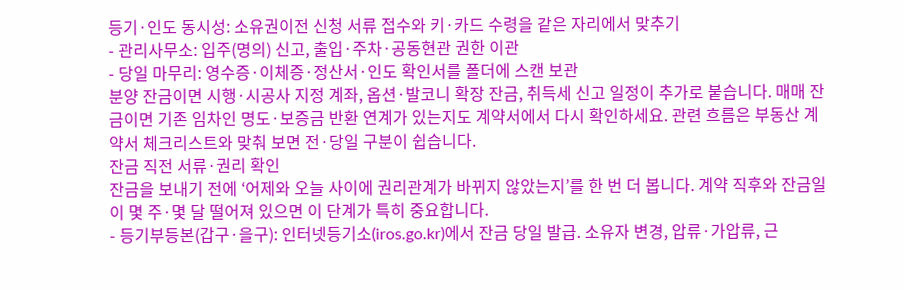등기·인도 동시성: 소유권이전 신청 서류 접수와 키·카드 수령을 같은 자리에서 맞추기
- 관리사무소: 입주(명의) 신고, 출입·주차·공동현관 권한 이관
- 당일 마무리: 영수증·이체증·정산서·인도 확인서를 폴더에 스캔 보관
분양 잔금이면 시행·시공사 지정 계좌, 옵션·발코니 확장 잔금, 취득세 신고 일정이 추가로 붙습니다. 매매 잔금이면 기존 임차인 명도·보증금 반환 연계가 있는지도 계약서에서 다시 확인하세요. 관련 흐름은 부동산 계약서 체크리스트와 맞춰 보면 전·당일 구분이 쉽습니다.
잔금 직전 서류·권리 확인
잔금을 보내기 전에 ‘어제와 오늘 사이에 권리관계가 바뀌지 않았는지’를 한 번 더 봅니다. 계약 직후와 잔금일이 몇 주·몇 달 떨어져 있으면 이 단계가 특히 중요합니다.
- 등기부등본(갑구·을구): 인터넷등기소(iros.go.kr)에서 잔금 당일 발급. 소유자 변경, 압류·가압류, 근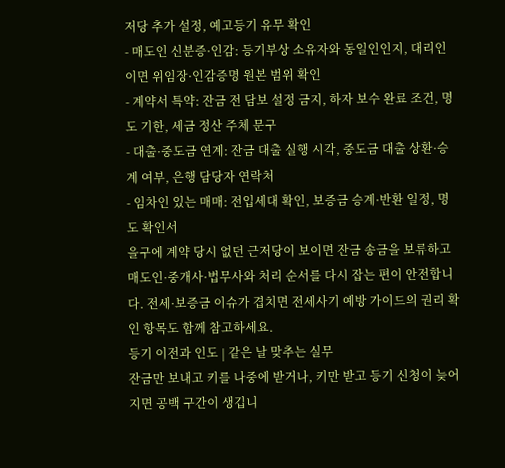저당 추가 설정, 예고등기 유무 확인
- 매도인 신분증·인감: 등기부상 소유자와 동일인인지, 대리인이면 위임장·인감증명 원본 범위 확인
- 계약서 특약: 잔금 전 담보 설정 금지, 하자 보수 완료 조건, 명도 기한, 세금 정산 주체 문구
- 대출·중도금 연계: 잔금 대출 실행 시각, 중도금 대출 상환·승계 여부, 은행 담당자 연락처
- 임차인 있는 매매: 전입세대 확인, 보증금 승계·반환 일정, 명도 확인서
을구에 계약 당시 없던 근저당이 보이면 잔금 송금을 보류하고 매도인·중개사·법무사와 처리 순서를 다시 잡는 편이 안전합니다. 전세·보증금 이슈가 겹치면 전세사기 예방 가이드의 권리 확인 항목도 함께 참고하세요.
등기 이전과 인도 | 같은 날 맞추는 실무
잔금만 보내고 키를 나중에 받거나, 키만 받고 등기 신청이 늦어지면 공백 구간이 생깁니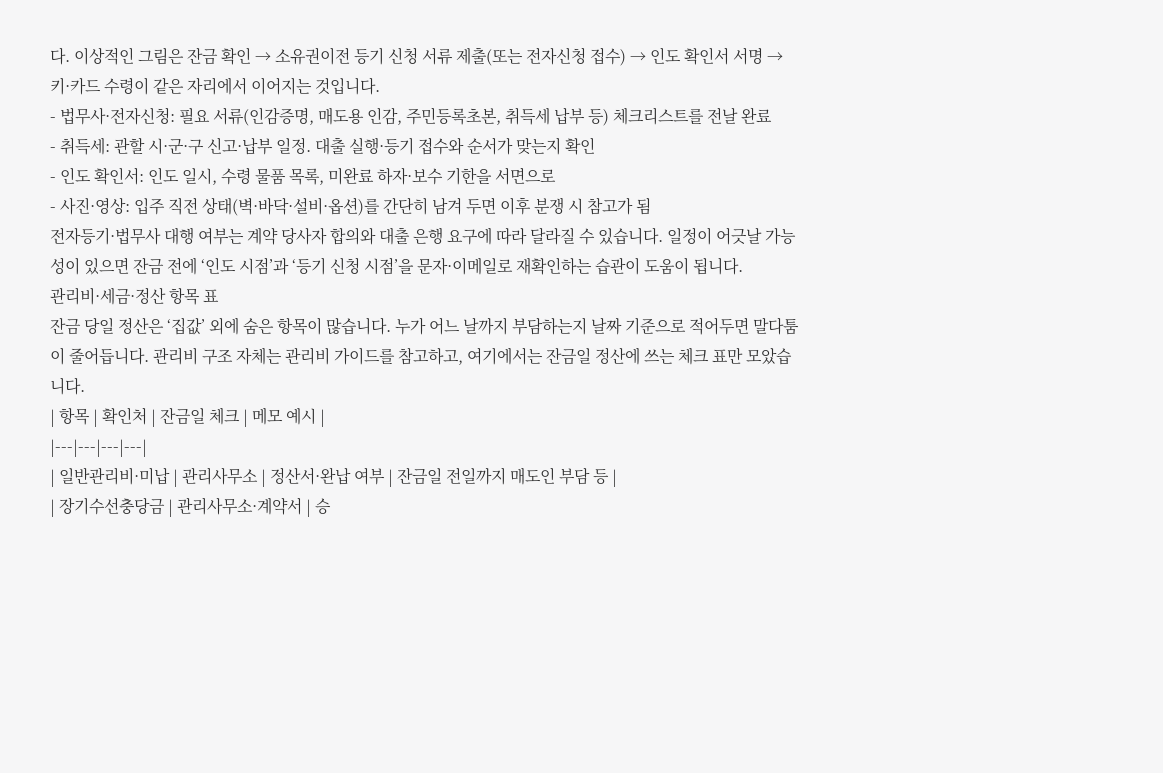다. 이상적인 그림은 잔금 확인 → 소유권이전 등기 신청 서류 제출(또는 전자신청 접수) → 인도 확인서 서명 → 키·카드 수령이 같은 자리에서 이어지는 것입니다.
- 법무사·전자신청: 필요 서류(인감증명, 매도용 인감, 주민등록초본, 취득세 납부 등) 체크리스트를 전날 완료
- 취득세: 관할 시·군·구 신고·납부 일정. 대출 실행·등기 접수와 순서가 맞는지 확인
- 인도 확인서: 인도 일시, 수령 물품 목록, 미완료 하자·보수 기한을 서면으로
- 사진·영상: 입주 직전 상태(벽·바닥·설비·옵션)를 간단히 남겨 두면 이후 분쟁 시 참고가 됨
전자등기·법무사 대행 여부는 계약 당사자 합의와 대출 은행 요구에 따라 달라질 수 있습니다. 일정이 어긋날 가능성이 있으면 잔금 전에 ‘인도 시점’과 ‘등기 신청 시점’을 문자·이메일로 재확인하는 습관이 도움이 됩니다.
관리비·세금·정산 항목 표
잔금 당일 정산은 ‘집값’ 외에 숨은 항목이 많습니다. 누가 어느 날까지 부담하는지 날짜 기준으로 적어두면 말다툼이 줄어듭니다. 관리비 구조 자체는 관리비 가이드를 참고하고, 여기에서는 잔금일 정산에 쓰는 체크 표만 모았습니다.
| 항목 | 확인처 | 잔금일 체크 | 메모 예시 |
|---|---|---|---|
| 일반관리비·미납 | 관리사무소 | 정산서·완납 여부 | 잔금일 전일까지 매도인 부담 등 |
| 장기수선충당금 | 관리사무소·계약서 | 승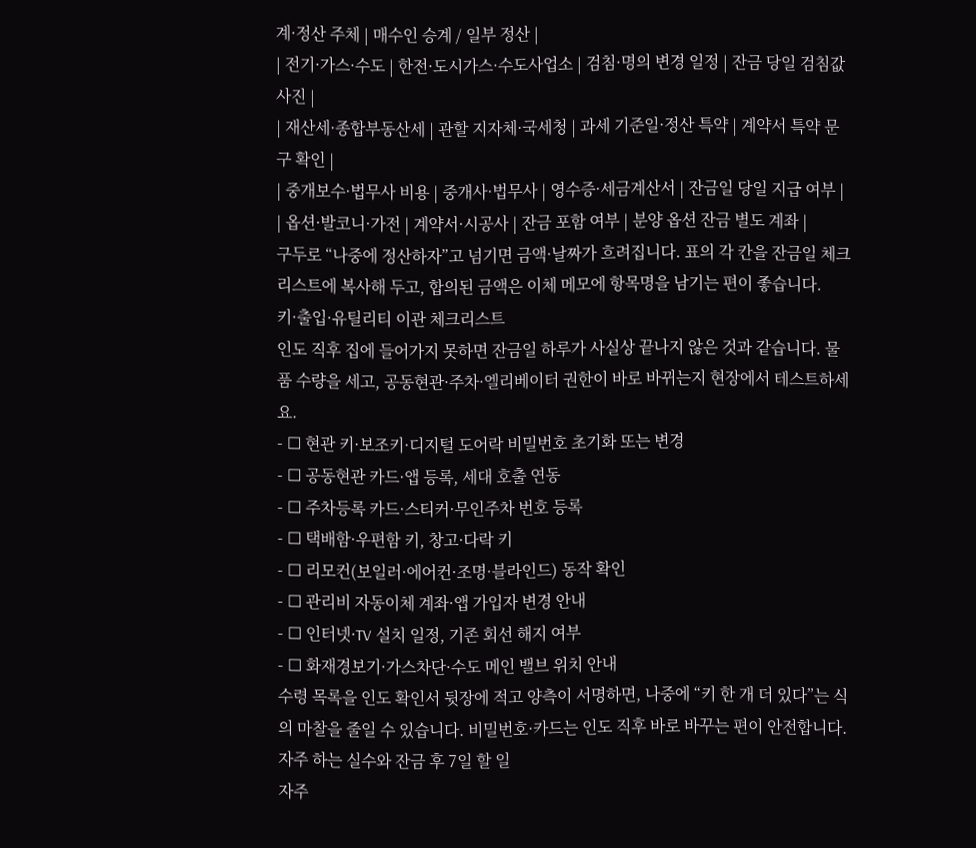계·정산 주체 | 매수인 승계 / 일부 정산 |
| 전기·가스·수도 | 한전·도시가스·수도사업소 | 검침·명의 변경 일정 | 잔금 당일 검침값 사진 |
| 재산세·종합부동산세 | 관할 지자체·국세청 | 과세 기준일·정산 특약 | 계약서 특약 문구 확인 |
| 중개보수·법무사 비용 | 중개사·법무사 | 영수증·세금계산서 | 잔금일 당일 지급 여부 |
| 옵션·발코니·가전 | 계약서·시공사 | 잔금 포함 여부 | 분양 옵션 잔금 별도 계좌 |
구두로 “나중에 정산하자”고 넘기면 금액·날짜가 흐려집니다. 표의 각 칸을 잔금일 체크리스트에 복사해 두고, 합의된 금액은 이체 메모에 항목명을 남기는 편이 좋습니다.
키·출입·유틸리티 이관 체크리스트
인도 직후 집에 들어가지 못하면 잔금일 하루가 사실상 끝나지 않은 것과 같습니다. 물품 수량을 세고, 공동현관·주차·엘리베이터 권한이 바로 바뀌는지 현장에서 테스트하세요.
- ☐ 현관 키·보조키·디지털 도어락 비밀번호 초기화 또는 변경
- ☐ 공동현관 카드·앱 등록, 세대 호출 연동
- ☐ 주차등록 카드·스티커·무인주차 번호 등록
- ☐ 택배함·우편함 키, 창고·다락 키
- ☐ 리모컨(보일러·에어컨·조명·블라인드) 동작 확인
- ☐ 관리비 자동이체 계좌·앱 가입자 변경 안내
- ☐ 인터넷·TV 설치 일정, 기존 회선 해지 여부
- ☐ 화재경보기·가스차단·수도 메인 밸브 위치 안내
수령 목록을 인도 확인서 뒷장에 적고 양측이 서명하면, 나중에 “키 한 개 더 있다”는 식의 마찰을 줄일 수 있습니다. 비밀번호·카드는 인도 직후 바로 바꾸는 편이 안전합니다.
자주 하는 실수와 잔금 후 7일 할 일
자주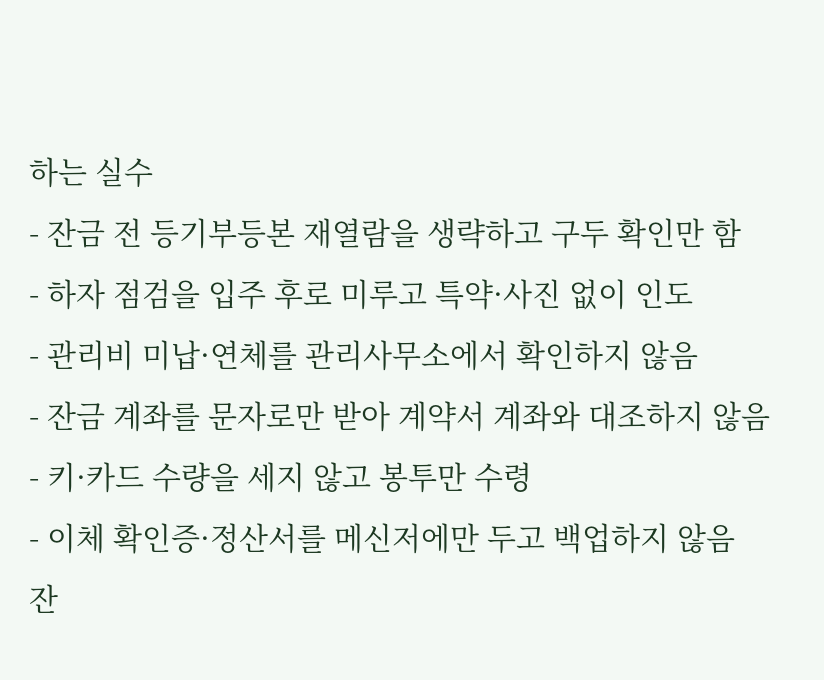하는 실수
- 잔금 전 등기부등본 재열람을 생략하고 구두 확인만 함
- 하자 점검을 입주 후로 미루고 특약·사진 없이 인도
- 관리비 미납·연체를 관리사무소에서 확인하지 않음
- 잔금 계좌를 문자로만 받아 계약서 계좌와 대조하지 않음
- 키·카드 수량을 세지 않고 봉투만 수령
- 이체 확인증·정산서를 메신저에만 두고 백업하지 않음
잔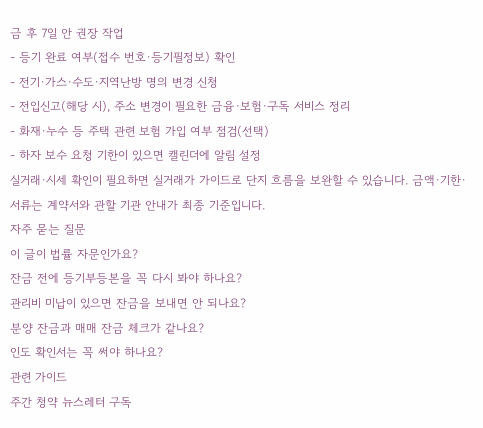금 후 7일 안 권장 작업
- 등기 완료 여부(접수 번호·등기필정보) 확인
- 전기·가스·수도·지역난방 명의 변경 신청
- 전입신고(해당 시), 주소 변경이 필요한 금융·보험·구독 서비스 정리
- 화재·누수 등 주택 관련 보험 가입 여부 점검(선택)
- 하자 보수 요청 기한이 있으면 캘린더에 알림 설정
실거래·시세 확인이 필요하면 실거래가 가이드로 단지 흐름을 보완할 수 있습니다. 금액·기한·서류는 계약서와 관할 기관 안내가 최종 기준입니다.
자주 묻는 질문
이 글이 법률 자문인가요?
잔금 전에 등기부등본을 꼭 다시 봐야 하나요?
관리비 미납이 있으면 잔금을 보내면 안 되나요?
분양 잔금과 매매 잔금 체크가 같나요?
인도 확인서는 꼭 써야 하나요?
관련 가이드
주간 청약 뉴스레터 구독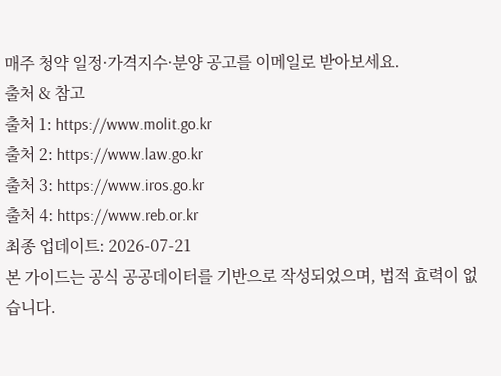매주 청약 일정·가격지수·분양 공고를 이메일로 받아보세요.
출처 & 참고
출처 1: https://www.molit.go.kr
출처 2: https://www.law.go.kr
출처 3: https://www.iros.go.kr
출처 4: https://www.reb.or.kr
최종 업데이트: 2026-07-21
본 가이드는 공식 공공데이터를 기반으로 작성되었으며, 법적 효력이 없습니다.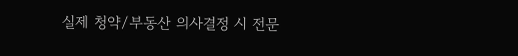실제 청약/부동산 의사결정 시 전문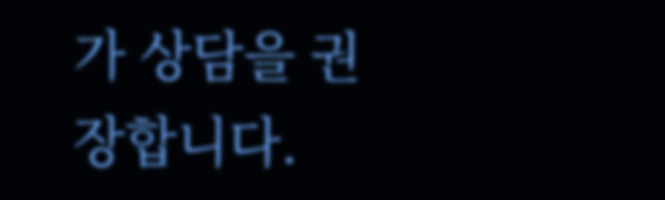가 상담을 권장합니다.